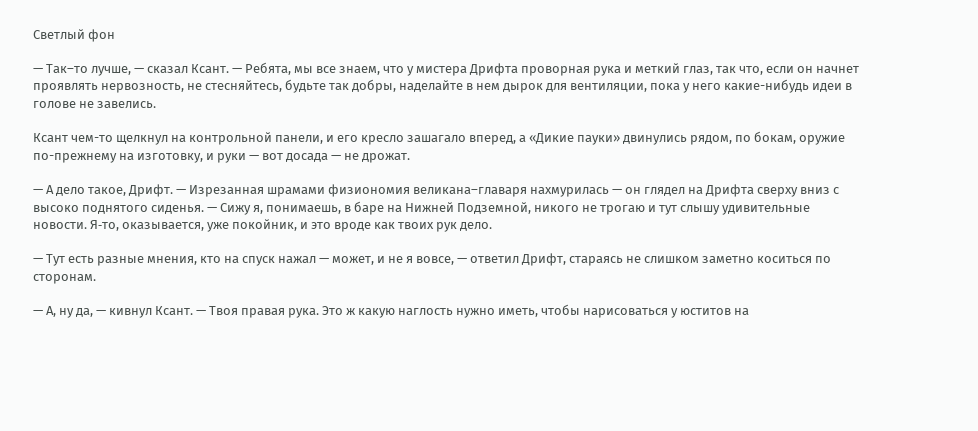Светлый фон

— Так–то лучше, — сказал Ксант. — Ребята, мы все знаем, что у мистера Дрифта проворная рука и меткий глаз, так что, если он начнет проявлять нервозность, не стесняйтесь, будьте так добры, наделайте в нем дырок для вентиляции, пока у него какие-нибудь идеи в голове не завелись.

Ксант чем-то щелкнул на контрольной панели, и его кресло зашагало вперед, а «Дикие пауки» двинулись рядом, по бокам, оружие по-прежнему на изготовку, и руки — вот досада — не дрожат.

— А дело такое, Дрифт. — Изрезанная шрамами физиономия великана–главаря нахмурилась — он глядел на Дрифта сверху вниз с высоко поднятого сиденья. — Сижу я, понимаешь, в баре на Нижней Подземной, никого не трогаю и тут слышу удивительные новости. Я‑то, оказывается, уже покойник, и это вроде как твоих рук дело.

— Тут есть разные мнения, кто на спуск нажал — может, и не я вовсе, — ответил Дрифт, стараясь не слишком заметно коситься по сторонам.

— А, ну да, — кивнул Ксант. — Твоя правая рука. Это ж какую наглость нужно иметь, чтобы нарисоваться у юститов на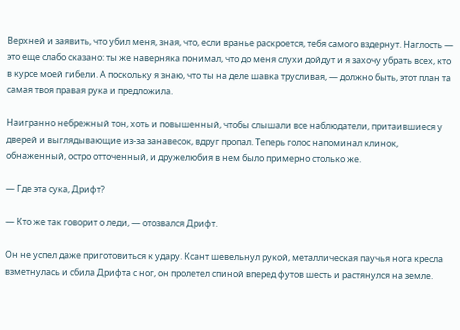Верхней и заявить, что убил меня, зная, что, если вранье раскроется, тебя самого вздернут. Наглость — это еще слабо сказано: ты же наверняка понимал, что до меня слухи дойдут и я захочу убрать всех, кто в курсе моей гибели. А поскольку я знаю, что ты на деле шавка трусливая, — должно быть, этот план та самая твоя правая рука и предложила.

Наигранно небрежный тон, хоть и повышенный, чтобы слышали все наблюдатели, притаившиеся у дверей и выглядывающие из-за занавесок, вдруг пропал. Теперь голос напоминал клинок, обнаженный, остро отточенный, и дружелюбия в нем было примерно столько же.

— Где эта сука, Дрифт?

— Кто же так говорит о леди, — отозвался Дрифт.

Он не успел даже приготовиться к удару. Ксант шевельнул рукой, металлическая паучья нога кресла взметнулась и сбила Дрифта с ног, он пролетел спиной вперед футов шесть и растянулся на земле.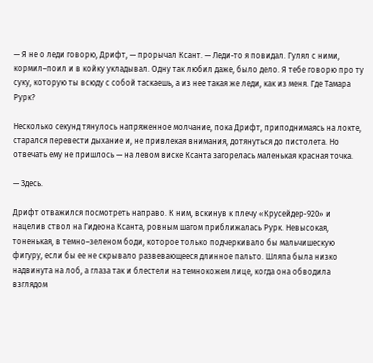— Я не о леди говорю, Дрифт, — прорычал Ксант. — Леди-то я повидал. Гулял с ними, кормил–поил и в койку укладывал. Одну так любил даже, было дело. Я тебе говорю про ту суку, которую ты всюду с собой таскаешь, а из нее такая же леди, как из меня. Где Тамара Рурк?

Несколько секунд тянулось напряженное молчание, пока Дрифт, приподнимаясь на локте, старался перевести дыхание и, не привлекая внимания, дотянуться до пистолета. Но отвечать ему не пришлось — на левом виске Ксанта загорелась маленькая красная точка.

— Здесь.

Дрифт отважился посмотреть направо. К ним, вскинув к плечу «Крусейдер‑920» и нацелив ствол на Гидеона Ксанта, ровным шагом приближалась Рурк. Невысокая, тоненькая, в темно–зеленом боди, которое только подчеркивало бы мальчишескую фигуру, если бы ее не скрывало развевающееся длинное пальто. Шляпа была низко надвинута на лоб, а глаза так и блестели на темнокожем лице, когда она обводила взглядом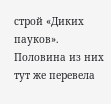строй «Диких пауков». Половина из них тут же перевела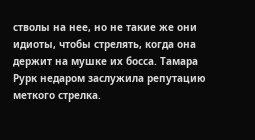стволы на нее, но не такие же они идиоты, чтобы стрелять, когда она держит на мушке их босса. Тамара Рурк недаром заслужила репутацию меткого стрелка.